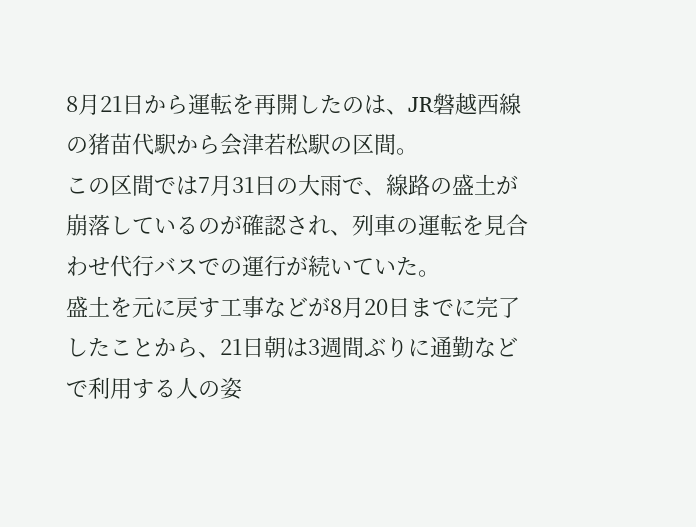8月21日から運転を再開したのは、JR磐越西線の猪苗代駅から会津若松駅の区間。
この区間では7月31日の大雨で、線路の盛土が崩落しているのが確認され、列車の運転を見合わせ代行バスでの運行が続いていた。
盛土を元に戻す工事などが8月20日までに完了したことから、21日朝は3週間ぶりに通勤などで利用する人の姿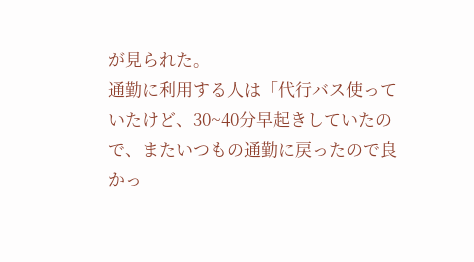が見られた。
通勤に利用する人は「代行バス使っていたけど、30~40分早起きしていたので、またいつもの通勤に戻ったので良かっ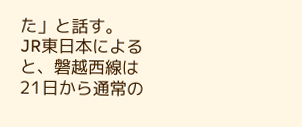た」と話す。
JR東日本によると、磐越西線は21日から通常の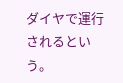ダイヤで運行されるという。